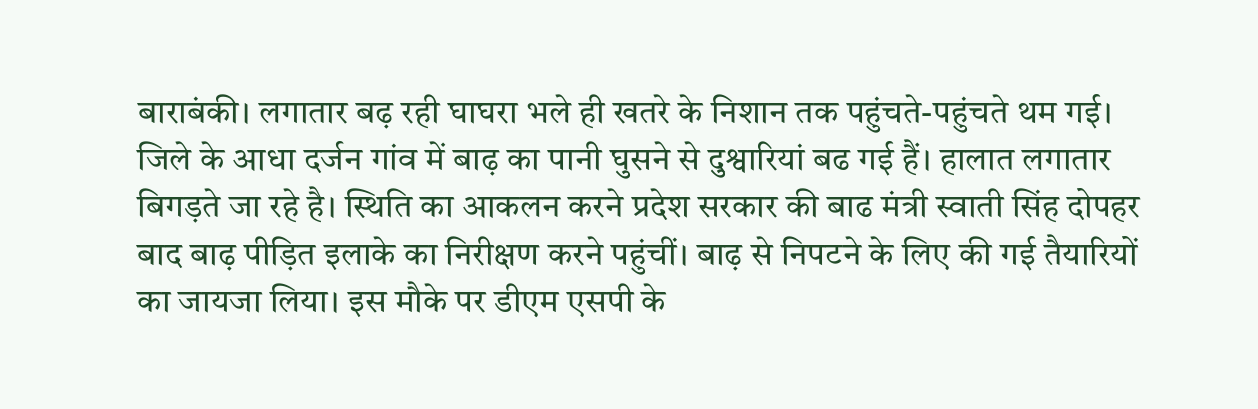बाराबंकी। लगातार बढ़ रही घाघरा भले ही खतरे के निशान तक पहुंचते-पहुंचते थम गई। जिले के आधा दर्जन गांव में बाढ़ का पानी घुसने से दुश्वारियां बढ गई हैं। हालात लगातार बिगड़ते जा रहे है। स्थिति का आकलन करने प्रदेश सरकार की बाढ मंत्री स्वाती सिंह दोपहर बाद बाढ़ पीड़ित इलाके का निरीक्षण करने पहुंचीं। बाढ़ से निपटने के लिए की गई तैयारियों का जायजा लिया। इस मौके पर डीएम एसपी के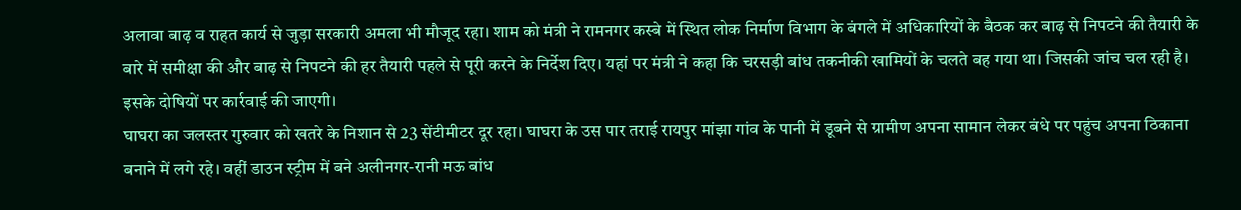अलावा बाढ़ व राहत कार्य से जुड़ा सरकारी अमला भी मौजूद रहा। शाम को मंत्री ने रामनगर कस्बे में स्थित लोक निर्माण विभाग के बंगले में अधिकारियों के बैठक कर बाढ़ से निपटने की तैयारी के बारे में समीक्षा की और बाढ़ से निपटने की हर तैयारी पहले से पूरी करने के निर्देश दिए। यहां पर मंत्री ने कहा कि चरसड़ी बांध तकनीकी खामियों के चलते बह गया था। जिसकी जांच चल रही है। इसके दोषियों पर कार्रवाई की जाएगी।
घाघरा का जलस्तर गुरुवार को खतरे के निशान से 23 सेंटीमीटर दूर रहा। घाघरा के उस पार तराई रायपुर मांझा गांव के पानी में डूबने से ग्रामीण अपना सामान लेकर बंधे पर पहुंच अपना ठिकाना बनाने में लगे रहे। वहीं डाउन स्ट्रीम में बने अलीनगर-रानी मऊ बांध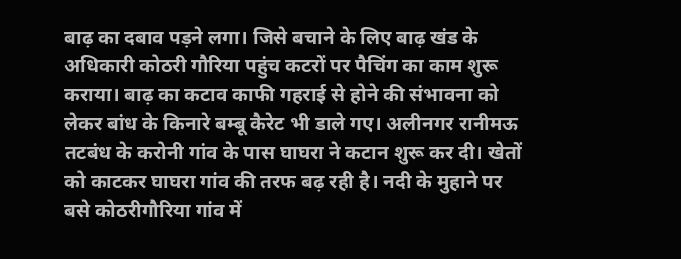बाढ़ का दबाव पड़ने लगा। जिसे बचाने के लिए बाढ़ खंड के अधिकारी कोठरी गौरिया पहुंच कटरों पर पैचिंग का काम शुरू कराया। बाढ़ का कटाव काफी गहराई से होने की संभावना को लेकर बांध के किनारे बम्बू कैरेट भी डाले गए। अलीनगर रानीमऊ तटबंध के करोनी गांव के पास घाघरा ने कटान शुरू कर दी। खेतों को काटकर घाघरा गांव की तरफ बढ़ रही है। नदी के मुहाने पर बसे कोठरीगौरिया गांव में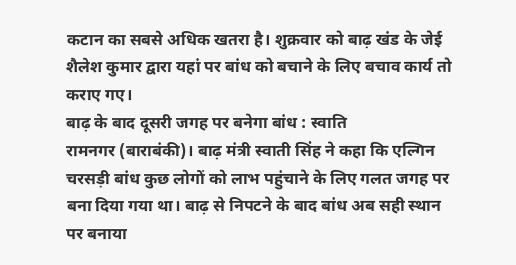कटान का सबसे अधिक खतरा है। शुक्रवार को बाढ़ खंड के जेई शैलेश कुमार द्वारा यहां पर बांध को बचाने के लिए बचाव कार्य तो कराए गए।
बाढ़ के बाद दूसरी जगह पर बनेगा बांध : स्वाति
रामनगर (बाराबंकी)। बाढ़ मंत्री स्वाती सिंह ने कहा कि एल्गिन चरसड़ी बांध कुछ लोगों को लाभ पहुंचाने के लिए गलत जगह पर बना दिया गया था। बाढ़ से निपटने के बाद बांध अब सही स्थान पर बनाया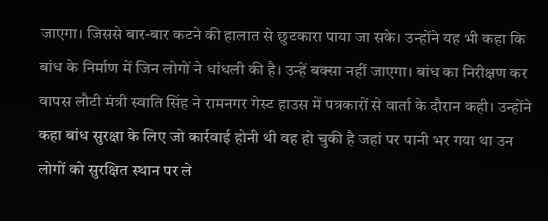जाएगा। जिससे बार-बार कटने की हालात से छुटकारा पाया जा सके। उन्होंने यह भी कहा कि बांध के निर्माण में जिन लोगों ने धांधली की है। उन्हें बक्सा नहीं जाएगा। बांध का निरीक्षण कर वापस लौटी मंत्री स्वाति सिंह ने रामनगर गेस्ट हाउस में पत्रकारों से वार्ता के दौरान कही। उन्होंने कहा बांध सुरक्षा के लिए जो कार्रवाई होनी थी वह हो चुकी है जहां पर पानी भर गया था उन लोगों को सुरक्षित स्थान पर ले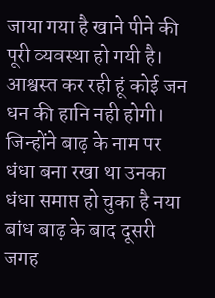जाया गया है खाने पीने की पूरी व्यवस्था हो गयी है। आश्वस्त कर रही हूं कोई जन धन की हानि नही होगी। जिन्होंने बाढ़ के नाम पर धंधा बना रखा था उनका धंधा समाप्त हो चुका है नया बांध बाढ़ के बाद दूसरी जगह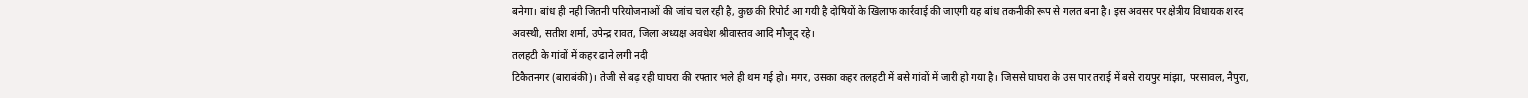बनेगा। बांध ही नही जितनी परियोजनाओं की जांच चल रही है, कुछ की रिपोर्ट आ गयी है दोषियों के खिलाफ कार्रवाई की जाएगी यह बांध तकनीकी रूप से गलत बना है। इस अवसर पर क्षेत्रीय विधायक शरद अवस्थी, सतीश शर्मा, उपेन्द्र रावत, जिला अध्यक्ष अवधेश श्रीवास्तव आदि मौजूद रहे।
तलहटी के गांवों में कहर ढाने लगी नदी
टिकैतनगर (बाराबंकी)। तेजी से बढ़ रही घाघरा की रफ्तार भले ही थम गई हो। मगर, उसका कहर तलहटी में बसे गांवों में जारी हो गया है। जिससे घाघरा के उस पार तराई में बसे रायपुर मांझा, परसावल, नैपुरा,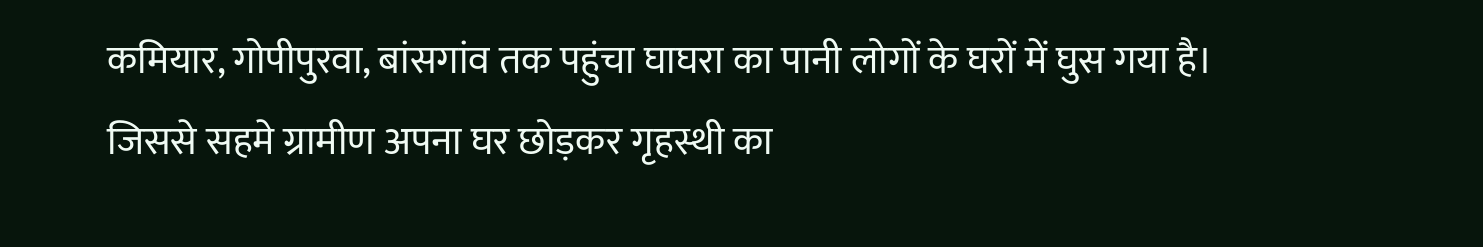कमियार, गोपीपुरवा, बांसगांव तक पहुंचा घाघरा का पानी लोगों के घरों में घुस गया है। जिससे सहमे ग्रामीण अपना घर छोड़कर गृहस्थी का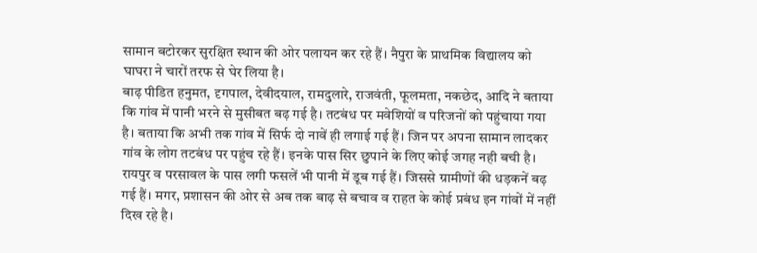सामान बटोरकर सुरक्षित स्थान की ओर पलायन कर रहे हैं। नैपुरा के प्राथमिक विद्यालय को घाघरा ने चारों तरफ से घेर लिया है।
बाढ़ पीडित हनुमत, दृगपाल, देवीदयाल, रामदुलारे, राजवंती, फूलमता, नकछेद, आदि ने बताया कि गांव में पानी भरने से मुसीबत बढ़ गई है। तटबंध पर मवेशियों व परिजनों को पहुंचाया गया है। बताया कि अभी तक गांव में सिर्फ दो नावें ही लगाई गई हैं। जिन पर अपना सामान लादकर गांव के लोग तटबंध पर पहुंच रहे हैं। इनके पास सिर छुपाने के लिए कोई जगह नही बची है। रायपुर व परसावल के पास लगी फसलें भी पानी में डूब गई हैं। जिससे ग्रामीणों की धड़कनें बढ़ गई हैं। मगर, प्रशासन की ओर से अब तक बाढ़ से बचाव व राहत के कोई प्रबंध इन गांवों में नहीं दिख रहे है।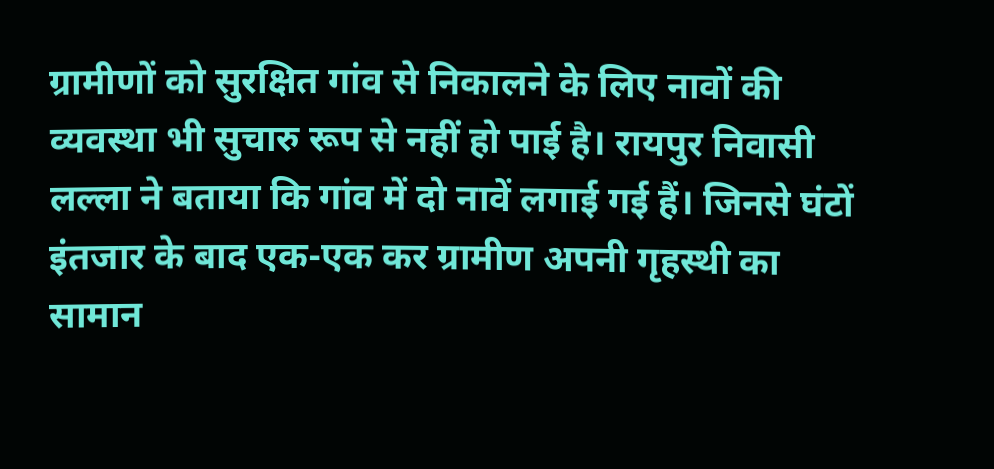ग्रामीणों को सुरक्षित गांव से निकालने के लिए नावों की व्यवस्था भी सुचारु रूप से नहीं हो पाई है। रायपुर निवासी लल्ला ने बताया कि गांव में दो नावें लगाई गई हैं। जिनसे घंटों इंतजार के बाद एक-एक कर ग्रामीण अपनी गृहस्थी का सामान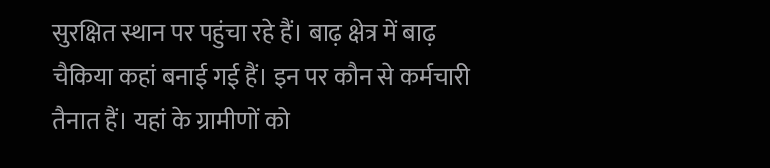सुरक्षित स्थान पर पहुंचा रहे हैं। बाढ़ क्षेत्र में बाढ़ चैकिया कहां बनाई गई हैं। इन पर कौन से कर्मचारी तैनात हैं। यहां के ग्रामीणों को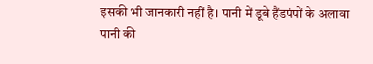इसकी भी जानकारी नहीं है। पानी में डूबे हैंडपंपों के अलावा पानी की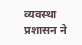व्यवस्था प्रशासन ने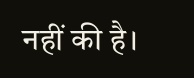नहीं की है।